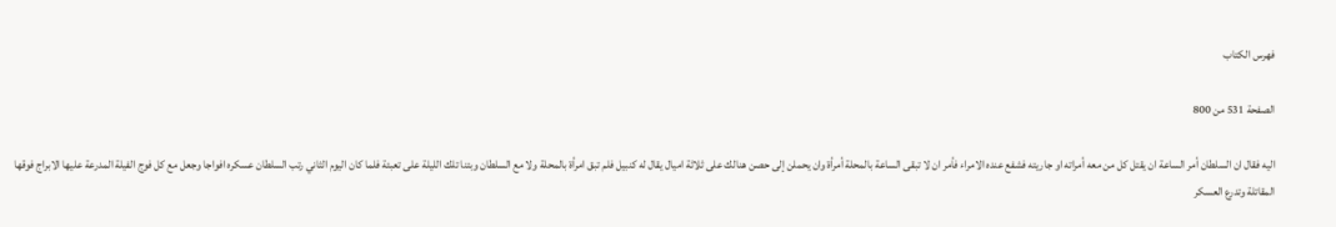فهرس الكتاب

الصفحة 531 من 800

اليه فقال ان السلطان أمر الساعة ان يقتل كل من معه أمراته او جاريته فشفع عنده الامراء فأمر ان لا تبقى الساعة بالمحلة أمرأة وان يحملن إلى حصن هنالك على ثلاثة اميال يقال له كنبيل فلم تبق امرأة بالمحلة ولا مع السلطان وبتنا تلك الليلة على تعبئة فلما كان اليوم الثاني رتب السلطان عسكره افواجا وجعل مع كل فوج الفيلة المدرعة عليها الابراج فوقها المقاتلة وتدرع العسكر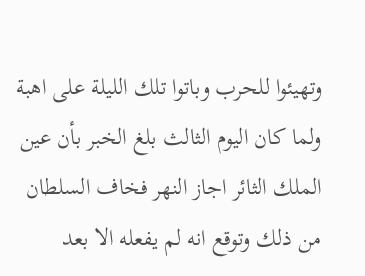وتهيئوا للحرب وباتوا تلك الليلة على اهبة ولما كان اليوم الثالث بلغ الخبر بأن عين الملك الثائر اجاز النهر فخاف السلطان من ذلك وتوقع انه لم يفعله الا بعد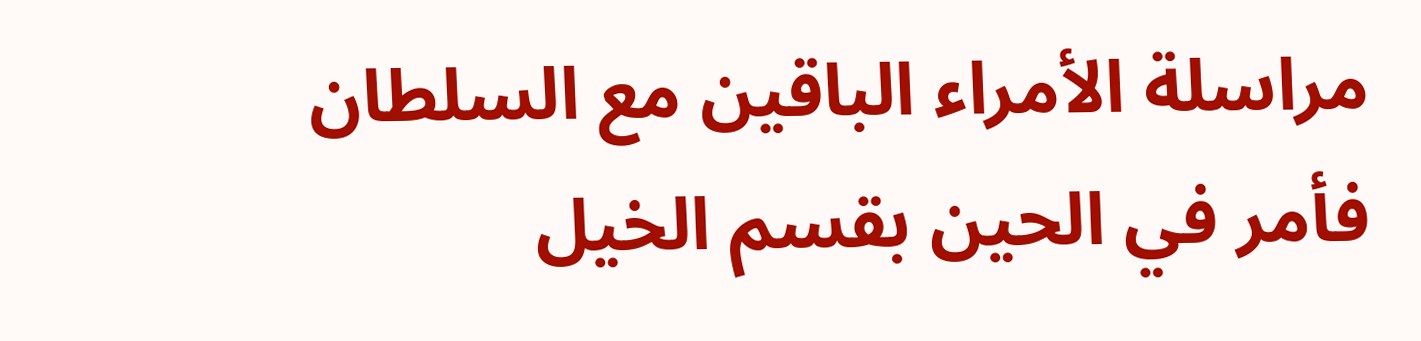مراسلة الأمراء الباقين مع السلطان فأمر في الحين بقسم الخيل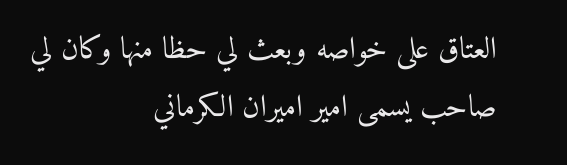العتاق على خواصه وبعث لي حظا منها وكان لي صاحب يسمى امير اميران الكرماني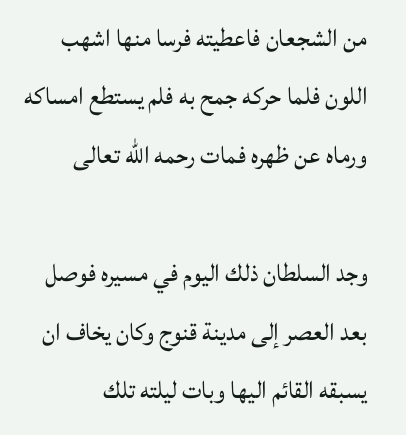من الشجعان فاعطيته فرسا منها اشهب اللون فلما حركه جمح به فلم يستطع امساكه ورماه عن ظهره فمات رحمه الله تعالى

وجد السلطان ذلك اليوم في مسيره فوصل بعد العصر إلى مدينة قنوج وكان يخاف ان يسبقه القائم اليها وبات ليلته تلك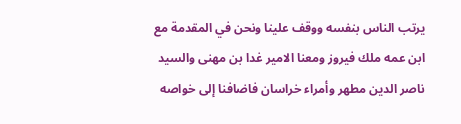يرتب الناس بنفسه ووقف علينا ونحن في المقدمة مع ابن عمه ملك فيروز ومعنا الامير غدا بن مهنى والسيد ناصر الدين مطهر وأمراء خراسان فاضافنا إلى خواصه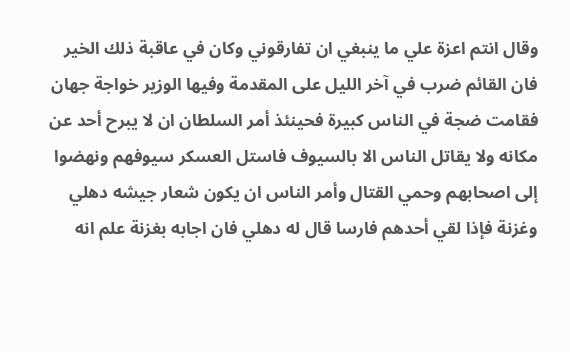وقال انتم اعزة علي ما ينبغي ان تفارقوني وكان في عاقبة ذلك الخير فان القائم ضرب في آخر الليل على المقدمة وفيها الوزير خواجة جهان فقامت ضجة في الناس كبيرة فحينئذ أمر السلطان ان لا يبرح أحد عن مكانه ولا يقاتل الناس الا بالسيوف فاستل العسكر سيوفهم ونهضوا إلى اصحابهم وحمي القتال وأمر الناس ان يكون شعار جيشه دهلي وغزنة فإذا لقي أحدهم فارسا قال له دهلي فان اجابه بغزنة علم انه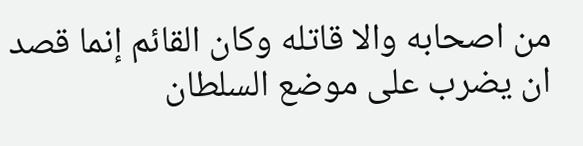من اصحابه والا قاتله وكان القائم إنما قصد ان يضرب على موضع السلطان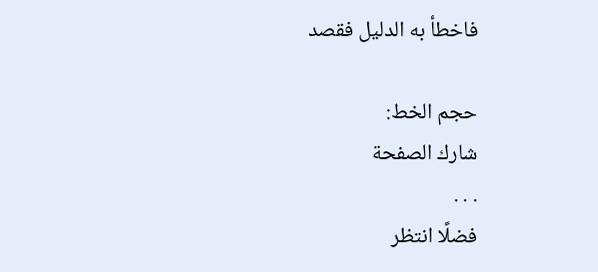فاخطأ به الدليل فقصد

حجم الخط:
شارك الصفحة
. . .
فضلًا انتظر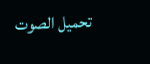تحميل الصوت